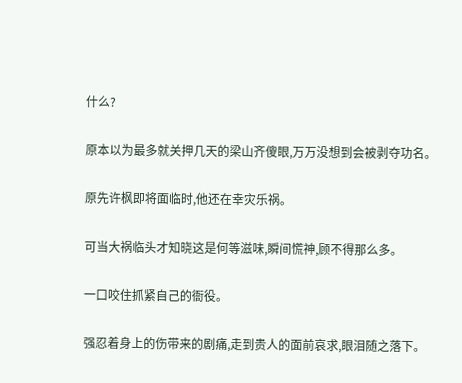什么?

原本以为最多就关押几天的梁山齐傻眼,万万没想到会被剥夺功名。

原先许枫即将面临时,他还在幸灾乐祸。

可当大祸临头才知晓这是何等滋味,瞬间慌神,顾不得那么多。

一口咬住抓紧自己的衙役。

强忍着身上的伤带来的剧痛,走到贵人的面前哀求,眼泪随之落下。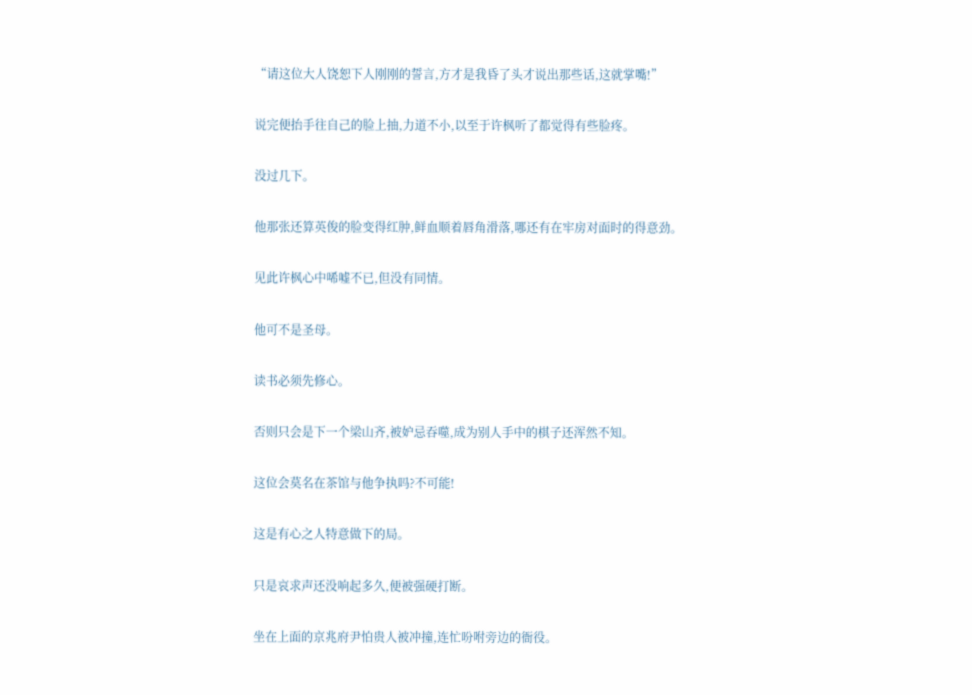“请这位大人饶恕下人刚刚的誓言,方才是我昏了头才说出那些话,这就掌嘴!”

说完便抬手往自己的脸上抽,力道不小,以至于许枫听了都觉得有些脸疼。

没过几下。

他那张还算英俊的脸变得红肿,鲜血顺着唇角滑落,哪还有在牢房对面时的得意劲。

见此许枫心中唏嘘不已,但没有同情。

他可不是圣母。

读书必须先修心。

否则只会是下一个梁山齐,被妒忌吞噬,成为别人手中的棋子还浑然不知。

这位会莫名在茶馆与他争执吗?不可能!

这是有心之人特意做下的局。

只是哀求声还没响起多久,便被强硬打断。

坐在上面的京兆府尹怕贵人被冲撞,连忙吩咐旁边的衙役。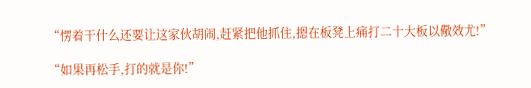“愣着干什么还要让这家伙胡闹,赶紧把他抓住,摁在板凳上痛打二十大板以儆效尤!”

“如果再松手,打的就是你!”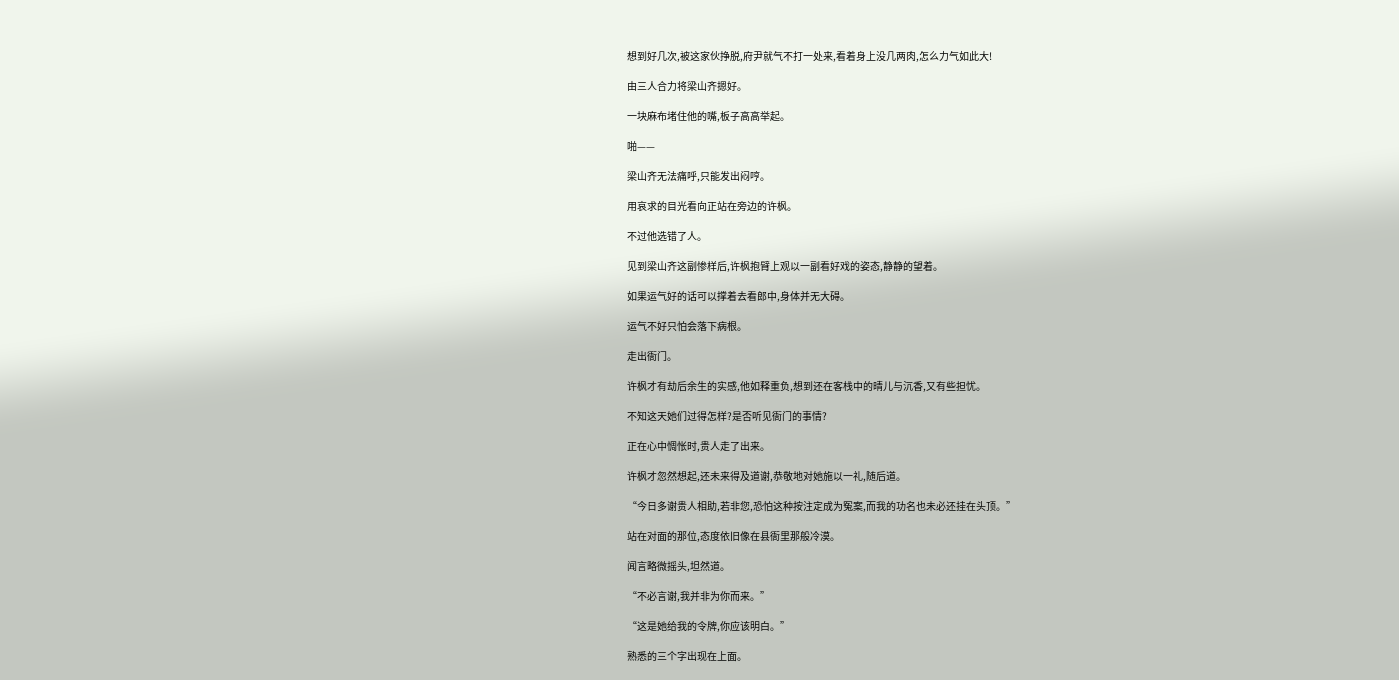想到好几次,被这家伙挣脱,府尹就气不打一处来,看着身上没几两肉,怎么力气如此大!

由三人合力将梁山齐摁好。

一块麻布堵住他的嘴,板子高高举起。

啪——

梁山齐无法痛呼,只能发出闷哼。

用哀求的目光看向正站在旁边的许枫。

不过他选错了人。

见到梁山齐这副惨样后,许枫抱臂上观以一副看好戏的姿态,静静的望着。

如果运气好的话可以撑着去看郎中,身体并无大碍。

运气不好只怕会落下病根。

走出衙门。

许枫才有劫后余生的实感,他如释重负,想到还在客栈中的晴儿与沉香,又有些担忧。

不知这天她们过得怎样?是否听见衙门的事情?

正在心中惆怅时,贵人走了出来。

许枫才忽然想起,还未来得及道谢,恭敬地对她施以一礼,随后道。

“今日多谢贵人相助,若非您,恐怕这种按注定成为冤案,而我的功名也未必还挂在头顶。”

站在对面的那位,态度依旧像在县衙里那般冷漠。

闻言略微摇头,坦然道。

“不必言谢,我并非为你而来。”

“这是她给我的令牌,你应该明白。”

熟悉的三个字出现在上面。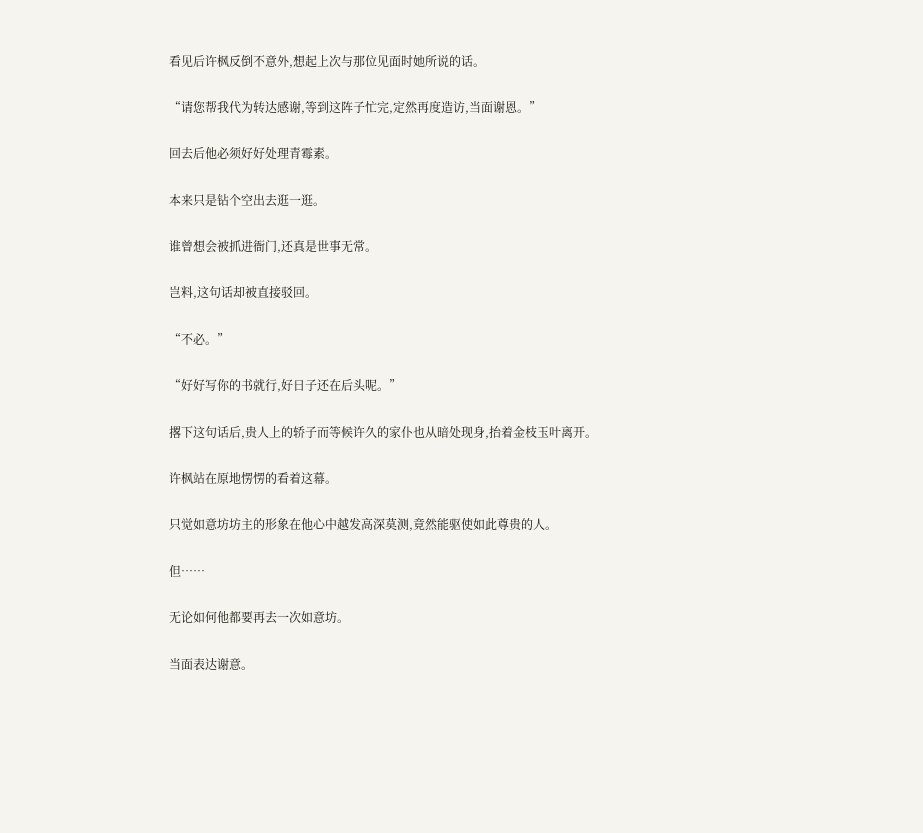看见后许枫反倒不意外,想起上次与那位见面时她所说的话。

“请您帮我代为转达感谢,等到这阵子忙完,定然再度造访,当面谢恩。”

回去后他必须好好处理青霉素。

本来只是钻个空出去逛一逛。

谁曾想会被抓进衙门,还真是世事无常。

岂料,这句话却被直接驳回。

“不必。”

“好好写你的书就行,好日子还在后头呢。”

撂下这句话后,贵人上的轿子而等候许久的家仆也从暗处现身,抬着金枝玉叶离开。

许枫站在原地愣愣的看着这幕。

只觉如意坊坊主的形象在他心中越发高深莫测,竟然能驱使如此尊贵的人。

但……

无论如何他都要再去一次如意坊。

当面表达谢意。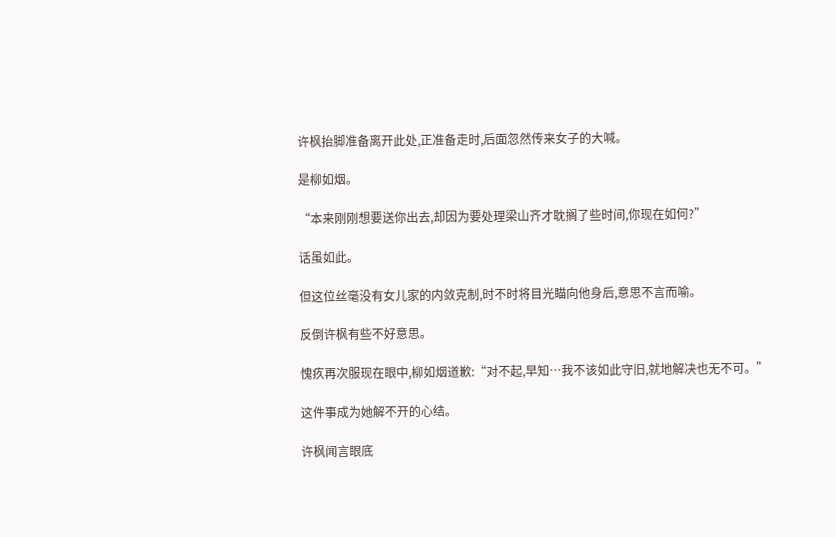许枫抬脚准备离开此处,正准备走时,后面忽然传来女子的大喊。

是柳如烟。

“本来刚刚想要送你出去,却因为要处理梁山齐才耽搁了些时间,你现在如何?”

话虽如此。

但这位丝毫没有女儿家的内敛克制,时不时将目光瞄向他身后,意思不言而喻。

反倒许枫有些不好意思。

愧疚再次服现在眼中,柳如烟道歉:“对不起,早知…我不该如此守旧,就地解决也无不可。”

这件事成为她解不开的心结。

许枫闻言眼底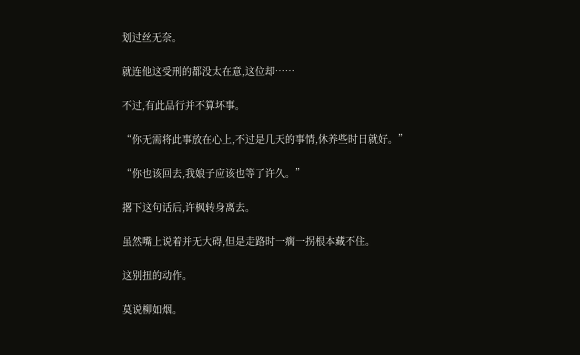划过丝无奈。

就连他这受刑的都没太在意,这位却……

不过,有此品行并不算坏事。

“你无需将此事放在心上,不过是几天的事情,休养些时日就好。”

“你也该回去,我娘子应该也等了许久。”

撂下这句话后,许枫转身离去。

虽然嘴上说着并无大碍,但是走路时一瘸一拐根本藏不住。

这别扭的动作。

莫说柳如烟。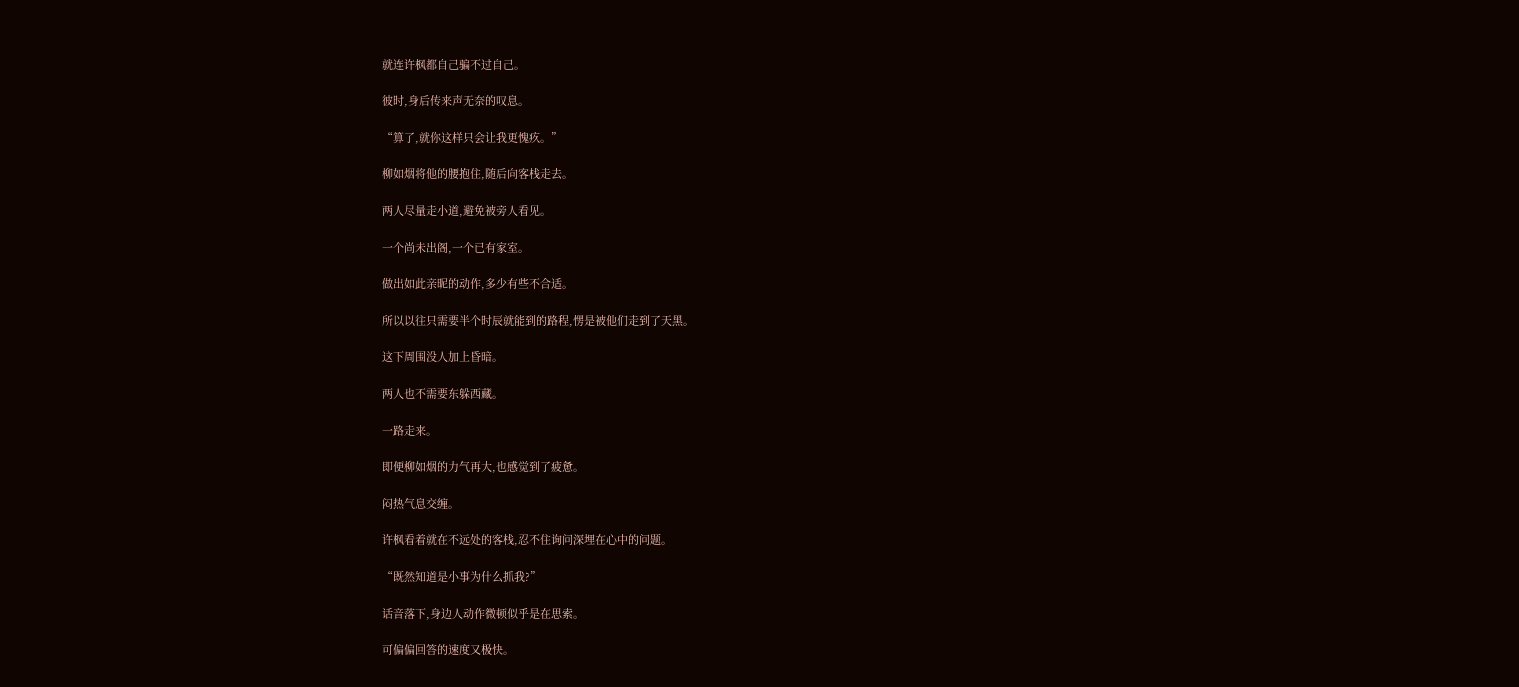就连许枫都自己骗不过自己。

彼时,身后传来声无奈的叹息。

“算了,就你这样只会让我更愧疚。”

柳如烟将他的腰抱住,随后向客栈走去。

两人尽量走小道,避免被旁人看见。

一个尚未出阁,一个已有家室。

做出如此亲昵的动作,多少有些不合适。

所以以往只需要半个时辰就能到的路程,愣是被他们走到了天黑。

这下周围没人加上昏暗。

两人也不需要东躲西藏。

一路走来。

即便柳如烟的力气再大,也感觉到了疲惫。

闷热气息交缠。

许枫看着就在不远处的客栈,忍不住询问深埋在心中的问题。

“既然知道是小事为什么抓我?”

话音落下,身边人动作微顿似乎是在思索。

可偏偏回答的速度又极快。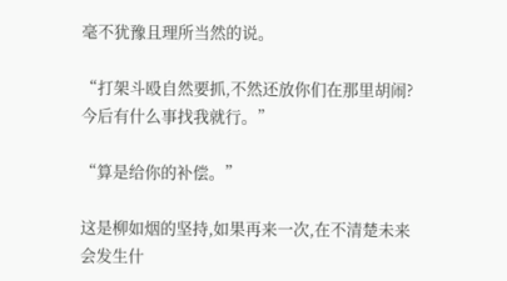毫不犹豫且理所当然的说。

“打架斗殴自然要抓,不然还放你们在那里胡闹?今后有什么事找我就行。”

“算是给你的补偿。”

这是柳如烟的坚持,如果再来一次,在不清楚未来会发生什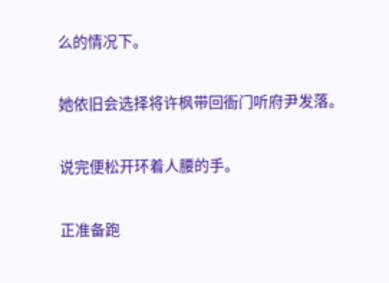么的情况下。

她依旧会选择将许枫带回衙门听府尹发落。

说完便松开环着人腰的手。

正准备跑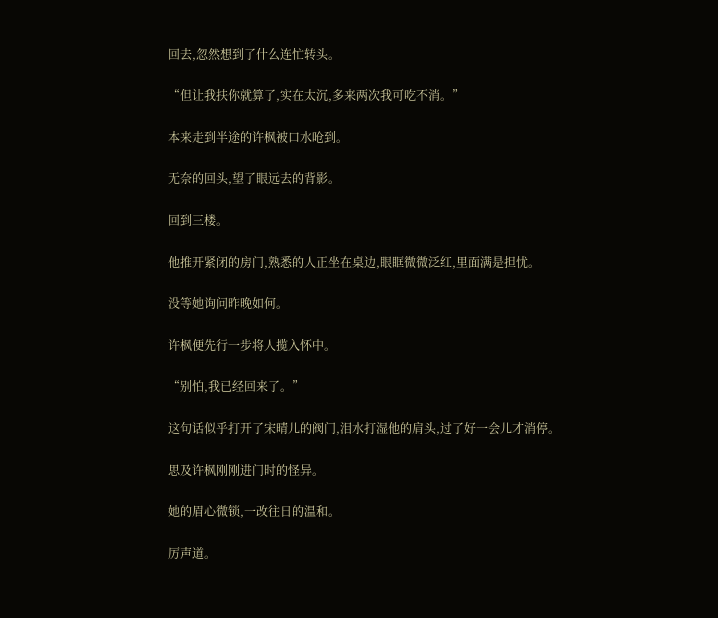回去,忽然想到了什么连忙转头。

“但让我扶你就算了,实在太沉,多来两次我可吃不消。”

本来走到半途的许枫被口水呛到。

无奈的回头,望了眼远去的背影。

回到三楼。

他推开紧闭的房门,熟悉的人正坐在桌边,眼眶微微泛红,里面满是担忧。

没等她询问昨晚如何。

许枫便先行一步将人揽入怀中。

“别怕,我已经回来了。”

这句话似乎打开了宋晴儿的阀门,泪水打湿他的肩头,过了好一会儿才消停。

思及许枫刚刚进门时的怪异。

她的眉心微锁,一改往日的温和。

厉声道。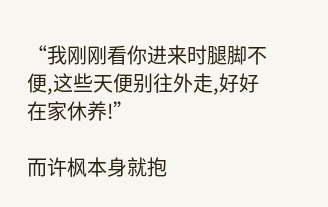“我刚刚看你进来时腿脚不便,这些天便别往外走,好好在家休养!”

而许枫本身就抱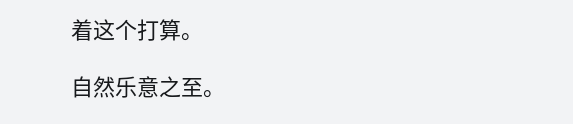着这个打算。

自然乐意之至。